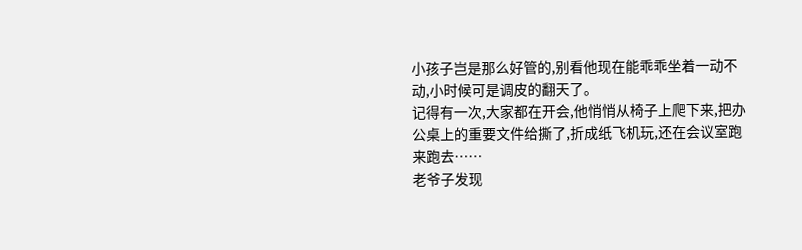小孩子岂是那么好管的,别看他现在能乖乖坐着一动不动,小时候可是调皮的翻天了。
记得有一次,大家都在开会,他悄悄从椅子上爬下来,把办公桌上的重要文件给撕了,折成纸飞机玩,还在会议室跑来跑去……
老爷子发现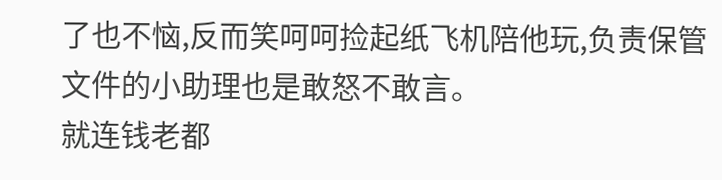了也不恼,反而笑呵呵捡起纸飞机陪他玩,负责保管文件的小助理也是敢怒不敢言。
就连钱老都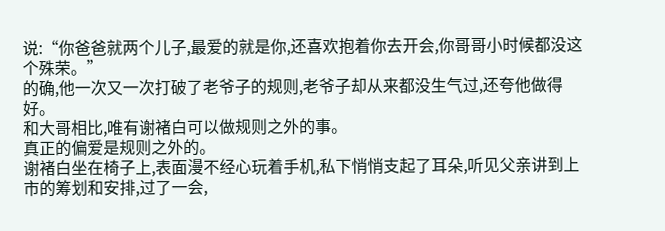说:“你爸爸就两个儿子,最爱的就是你,还喜欢抱着你去开会,你哥哥小时候都没这个殊荣。”
的确,他一次又一次打破了老爷子的规则,老爷子却从来都没生气过,还夸他做得好。
和大哥相比,唯有谢褚白可以做规则之外的事。
真正的偏爱是规则之外的。
谢褚白坐在椅子上,表面漫不经心玩着手机,私下悄悄支起了耳朵,听见父亲讲到上市的筹划和安排,过了一会,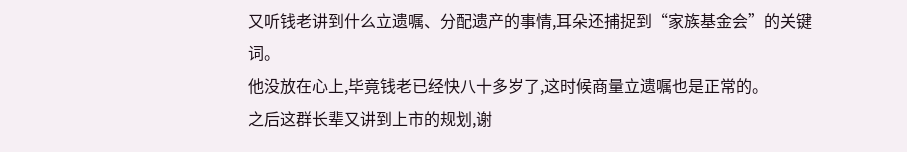又听钱老讲到什么立遗嘱、分配遗产的事情,耳朵还捕捉到“家族基金会”的关键词。
他没放在心上,毕竟钱老已经快八十多岁了,这时候商量立遗嘱也是正常的。
之后这群长辈又讲到上市的规划,谢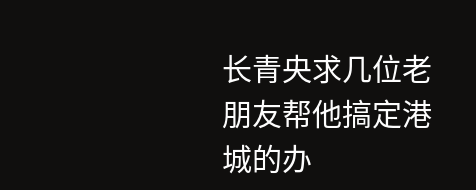长青央求几位老朋友帮他搞定港城的办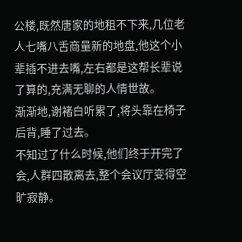公楼,既然唐家的地租不下来,几位老人七嘴八舌商量新的地盘,他这个小辈插不进去嘴,左右都是这帮长辈说了算的,充满无聊的人情世故。
渐渐地,谢褚白听累了,将头靠在椅子后背,睡了过去。
不知过了什么时候,他们终于开完了会,人群四散离去,整个会议厅变得空旷寂静。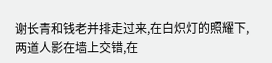谢长青和钱老并排走过来,在白炽灯的照耀下,两道人影在墙上交错,在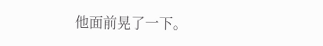他面前晃了一下。